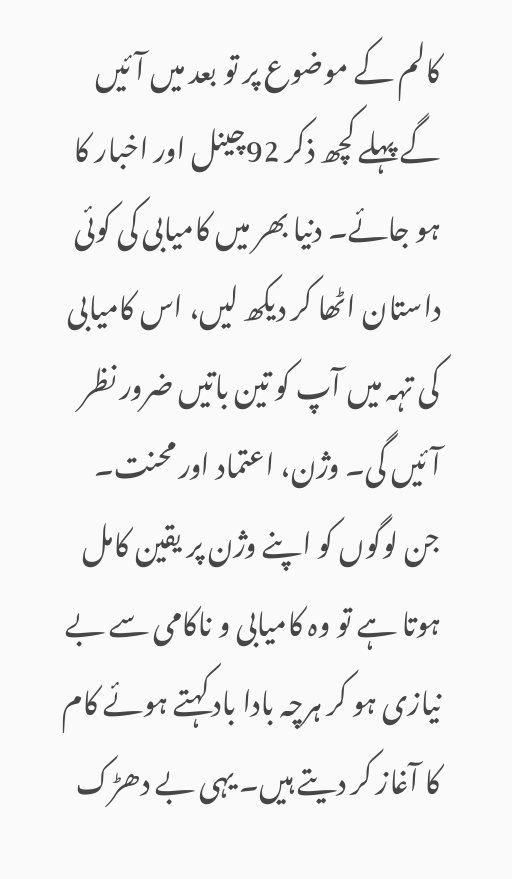کالم کے موضوع پر تو بعد میں آئیں گے پہلے کچھ ذکر 92چینل اور اخبار کا ہو جائے۔ دنیا بھر میں کامیابی کی کوئی داستان اٹھا کر دیکھ لیں، اس کامیابی کی تہہ میں آپ کو تین باتیں ضرور نظر آئیں گی۔ وژن، اعتماد اور محنت۔ جن لوگوں کو اپنے وژن پر یقین کامل ہوتا ہے تو وہ کامیابی و ناکامی سے بے نیازی ہو کر ہرچہ بادا باد کہتے ہوئے کام کا آغاز کر دیتے ہیں۔ یہی بے دھڑک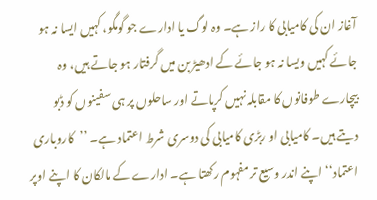آغاز ان کی کامیابی کا راز ہے۔ وہ لوگ یا ادارے جو گومگو، کہیں ایسا نہ ہو جائے کہیں ویسا نہ ہو جائے کے ادھیڑ بن میں گرفتار ہو جاتے ہیں، وہ بیچارے طوفانوں کا مقابلہ نہیں کرپاتے اور ساحلوں پر ہی سفینوں کو ڈبو دیتے ہیں۔ کامیابی او ربڑی کامیابی کی دوسری شرط اعتماد ہے۔ ’’کاروباری اعتماد‘‘ اپنے اندر وسیع تر مفہوم رکھتا ہے۔ ادارے کے مالکان کا اپنے اوپر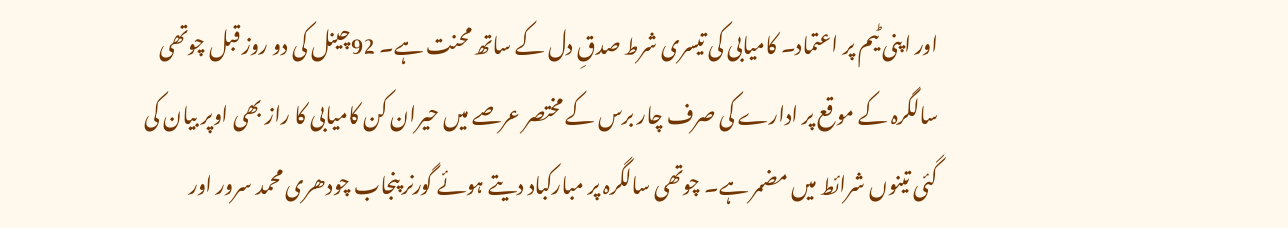اور اپنی ٹیم پر اعتماد۔ کامیابی کی تیسری شرط صدقِ دل کے ساتھ محنت ہے۔ 92چینل کی دو روز قبل چوتھی سالگرہ کے موقع پر ادارے کی صرف چار برس کے مختصر عرصے میں حیران کن کامیابی کا راز بھی اوپر بیان کی گئی تینوں شرائط میں مضمر ہے۔ چوتھی سالگرہ پر مبارکباد دیتے ہوئے گورنر پنجاب چودھری محمد سرور اور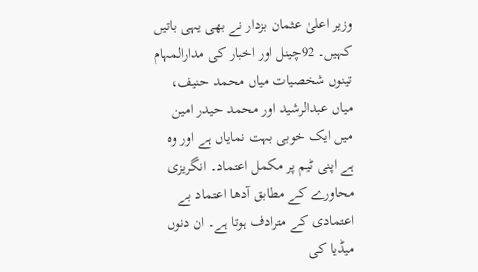وزیر اعلیٰ عثمان بزدار نے بھی یہی باتیں کہیں۔ 92چینل اور اخبار کی مدارالمہام تینوں شخصیات میاں محمد حنیف، میاں عبدالرشید اور محمد حیدر امین میں ایک خوبی بہت نمایاں ہے اور وہ ہے اپنی ٹیم پر مکمل اعتماد۔ انگریزی محاورے کے مطابق آدھا اعتماد بے اعتمادی کے مترادف ہوتا ہے۔ ان دنوں میڈیا کی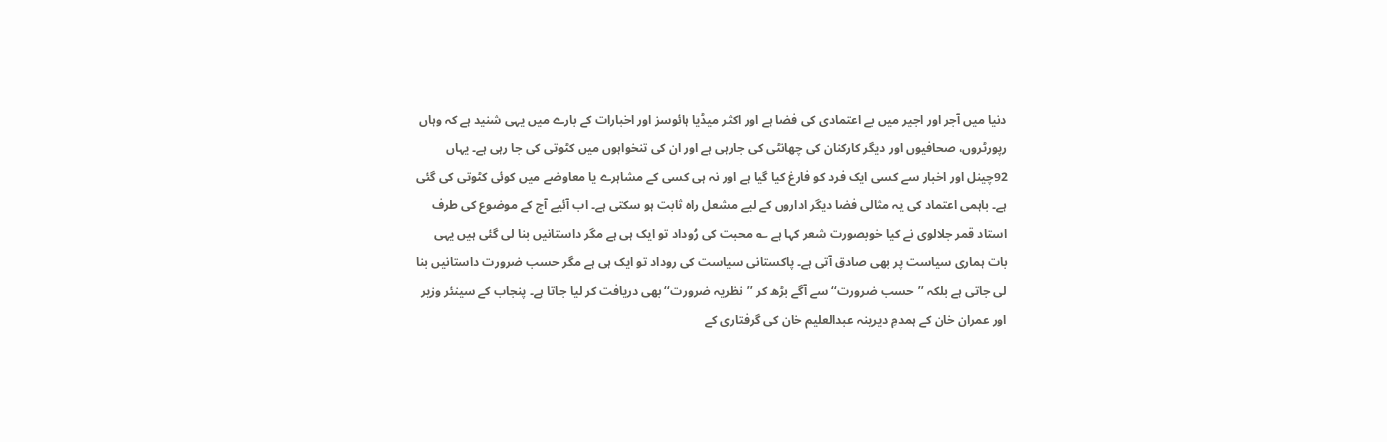دنیا میں آجر اور اجیر میں بے اعتمادی کی فضا ہے اور اکثر میڈیا ہائوسز اور اخبارات کے بارے میں یہی شنید ہے کہ وہاں رپورٹروں، صحافیوں اور دیگر کارکنان کی چھانٹی کی جارہی ہے اور ان کی تنخواہوں میں کٹوتی کی جا رہی ہے۔ یہاں 92چینل اور اخبار سے کسی ایک فرد کو فارغ کیا گیا ہے اور نہ ہی کسی کے مشاہرے یا معاوضے میں کوئی کٹوتی کی گئی ہے۔ باہمی اعتماد کی یہ مثالی فضا دیگر اداروں کے لیے مشعل راہ ثابت ہو سکتی ہے۔ اب آئیے آج کے موضوع کی طرف استاد قمر جلالوی نے کیا خوبصورت شعر کہا ہے ؎ محبت کی رُوداد تو ایک ہی ہے مگر داستانیں بنا لی گئی ہیں یہی بات ہماری سیاست پر بھی صادق آتی ہے۔ پاکستانی سیاست کی روداد تو ایک ہی ہے مگر حسب ضرورت داستانیں بنا لی جاتی ہے بلکہ ’’حسب ضرورت‘‘ سے آگے بڑھ کر ’’نظریہ ضرورت‘‘ بھی دریافت کر لیا جاتا ہے۔ پنجاب کے سینئر وزیر اور عمران خان کے ہمدمِ دیرینہ عبدالعلیم خان کی گرفتاری کے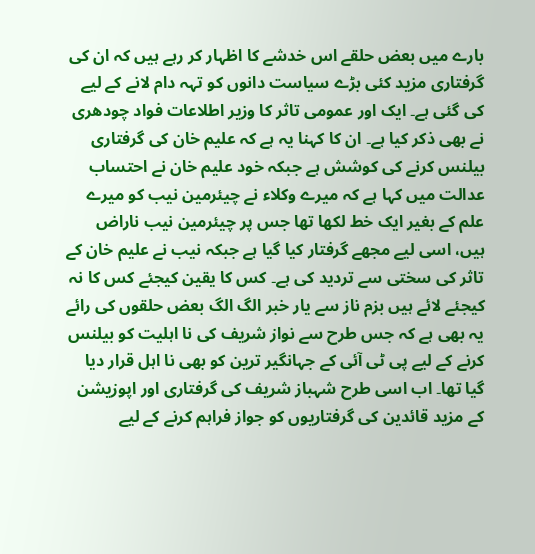بارے میں بعض حلقے اس خدشے کا اظہار کر رہے ہیں کہ ان کی گرفتاری مزید کئی بڑے سیاست دانوں کو تہہ دام لانے کے لیے کی گئی ہے۔ ایک اور عمومی تاثر کا وزیر اطلاعات فواد چودھری نے بھی ذکر کیا ہے۔ ان کا کہنا یہ ہے کہ علیم خان کی گرفتاری بیلنس کرنے کی کوشش ہے جبکہ خود علیم خان نے احتساب عدالت میں کہا ہے کہ میرے وکلاء نے چیئرمین نیب کو میرے علم کے بغیر ایک خط لکھا تھا جس پر چیئرمین نیب ناراض ہیں، اسی لیے مجھے گرفتار کیا گیا ہے جبکہ نیب نے علیم خان کے تاثر کی سختی سے تردید کی ہے۔ کس کا یقین کیجئے کس کا نہ کیجئے لائے ہیں بزم ناز سے یار خبر الگ الگ بعض حلقوں کی رائے یہ بھی ہے کہ جس طرح سے نواز شریف کی نا اہلیت کو بیلنس کرنے کے لیے پی ٹی آئی کے جہانگیر ترین کو بھی نا اہل قرار دیا گیا تھا۔ اب اسی طرح شہباز شریف کی گرفتاری اور اپوزیشن کے مزید قائدین کی گرفتاریوں کو جواز فراہم کرنے کے لیے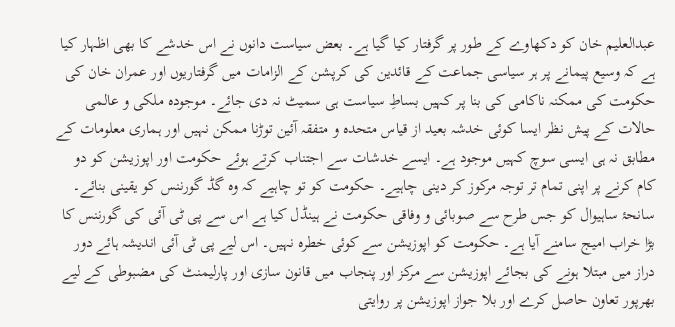عبدالعلیم خان کو دکھاوے کے طور پر گرفتار کیا گیا ہے۔ بعض سیاست دانوں نے اس خدشے کا بھی اظہار کیا ہے کہ وسیع پیمانے پر ہر سیاسی جماعت کے قائدین کی کرپشن کے الزامات میں گرفتاریوں اور عمران خان کی حکومت کی ممکنہ ناکامی کی بنا پر کہیں بساطِ سیاست ہی سمیٹ نہ دی جائے۔ موجودہ ملکی و عالمی حالات کے پیش نظر ایسا کوئی خدشہ بعید از قیاس متحدہ و متفقہ آئین توڑنا ممکن نہیں اور ہماری معلومات کے مطابق نہ ہی ایسی سوچ کہیں موجود ہے۔ ایسے خدشات سے اجتناب کرتے ہوئے حکومت اور اپوزیشن کو دو کام کرنے پر اپنی تمام تر توجہ مرکوز کر دینی چاہیے۔ حکومت کو تو چاہیے کہ وہ گڈ گورننس کو یقینی بنائے۔ سانحۂ ساہیوال کو جس طرح سے صوبائی و وفاقی حکومت نے ہینڈل کیا ہے اس سے پی ٹی آئی کی گورننس کا بڑا خراب امیج سامنے آیا ہے۔ حکومت کو اپوزیشن سے کوئی خطرہ نہیں۔ اس لیے پی ٹی آئی اندیشہ ہائے دور دراز میں مبتلا ہونے کی بجائے اپوزیشن سے مرکز اور پنجاب میں قانون سازی اور پارلیمنٹ کی مضبوطی کے لیے بھرپور تعاون حاصل کرے اور بلا جواز اپوزیشن پر روایتی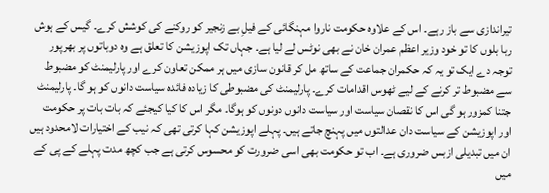تیراندازی سے باز رہے۔ اس کے علاوہ حکومت ناروا مہنگائی کے فیلِ بے زنجیر کو روکنے کی کوشش کرے۔ گیس کے ہوش ربا بلوں کا تو خود وزیر اعظم عمران خان نے بھی نوٹس لے لیا ہے۔ جہاں تک اپوزیشن کا تعلق ہے وہ دوباتوں پر بھرپور توجہ دے ایک تو یہ کہ حکمران جماعت کے ساتھ مل کر قانون سازی میں ہر ممکن تعاون کرے اور پارلیمنٹ کو مضبوط سے مضبوط تر کرنے کے لیے ٹھوس اقدامات کرے۔ پارلیمنٹ کی مضبوطی کا زیادہ فائدہ سیاست دانوں کو ہو گا۔ پارلیمنٹ جتنا کمزور ہو گی اس کا نقصان سیاست اور سیاست دانوں دونوں کو ہوگا۔ مگر اس کا کیا کیجئے کہ بات بات پر حکومت اور اپوزیشن کے سیاست دان عدالتوں میں پہنچ جاتے ہیں۔ پہلے اپوزیشن کہا کرتی تھی کہ نیب کے اختیارات لامحدود ہیں ان میں تبدیلی ازبس ضروری ہے۔ اب تو حکومت بھی اسی ضرورت کو محسوس کرتی ہے جب کچھ مدت پہلے کے پی کے میں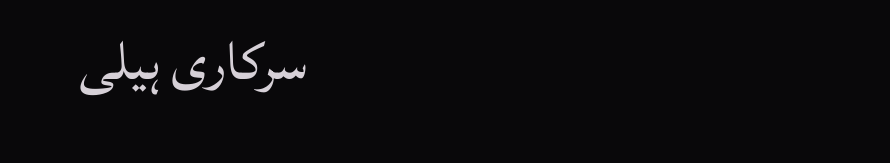سرکاری ہیلی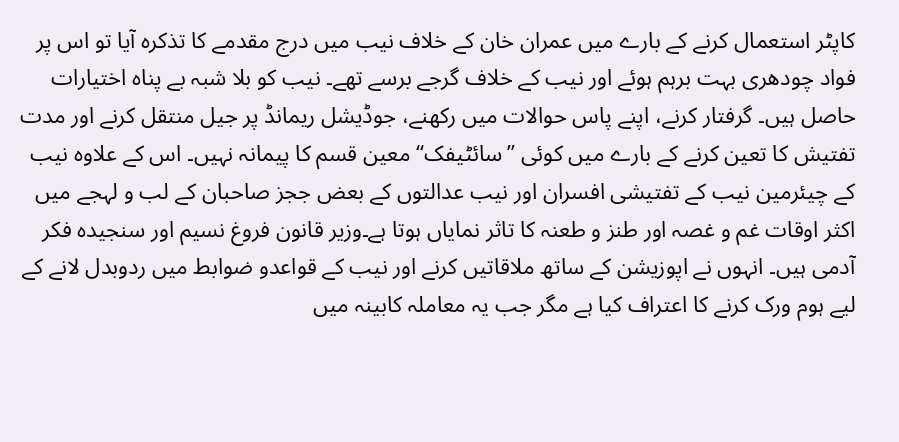کاپٹر استعمال کرنے کے بارے میں عمران خان کے خلاف نیب میں درج مقدمے کا تذکرہ آیا تو اس پر فواد چودھری بہت برہم ہوئے اور نیب کے خلاف گرجے برسے تھے۔ نیب کو بلا شبہ بے پناہ اختیارات حاصل ہیں۔ گرفتار کرنے، اپنے پاس حوالات میں رکھنے، جوڈیشل ریمانڈ پر جیل منتقل کرنے اور مدت تفتیش کا تعین کرنے کے بارے میں کوئی ’’سائٹیفک‘‘ معین قسم کا پیمانہ نہیں۔ اس کے علاوہ نیب کے چیئرمین نیب کے تفتیشی افسران اور نیب عدالتوں کے بعض ججز صاحبان کے لب و لہجے میں اکثر اوقات غم و غصہ اور طنز و طعنہ کا تاثر نمایاں ہوتا ہے۔وزیر قانون فروغ نسیم اور سنجیدہ فکر آدمی ہیں۔ انہوں نے اپوزیشن کے ساتھ ملاقاتیں کرنے اور نیب کے قواعدو ضوابط میں ردوبدل لانے کے لیے ہوم ورک کرنے کا اعتراف کیا ہے مگر جب یہ معاملہ کابینہ میں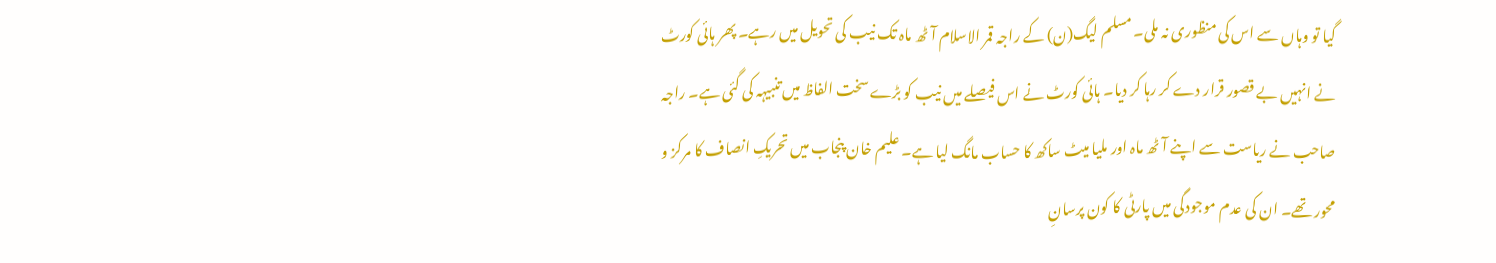گیا تو وہاں سے اس کی منظوری نہ ملی۔ مسلم لیگ(ن) کے راجہ قمر الاسلام آٹھ ماہ تک نیب کی تحویل میں رہے۔ پھر ہائی کورٹ نے انہیں بے قصور قرار دے کر رہا کر دیا۔ ہائی کورٹ نے اس فیصلے میں نیب کو بڑے سخت الفاظ میں تنبیہہ کی گئی ہے۔ راجہ صاحب نے ریاست سے اپنے آٹھ ماہ اور ملیا میٹ ساکھ کا حساب مانگ لیا ہے۔ علیم خان پنجاب میں تحریکِ انصاف کا مرکز و محور تھے۔ ان کی عدم موجودگی میں پارٹی کا کون پرسانِ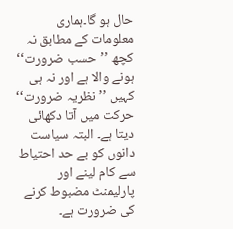حال ہو گا۔ہماری معلومات کے مطابق نہ کچھ ’’حسب ضرورت‘‘ ہونے والا ہے اور نہ ہی کہیں ’’نظریہ ضرورت‘‘ حرکت میں آتا دکھائی دیتا ہے۔ البتہ سیاست دانوں کو بے حد احتیاط سے کام لینے اور پارلیمنٹ مضبوط کرنے کی ضرورت ہے۔